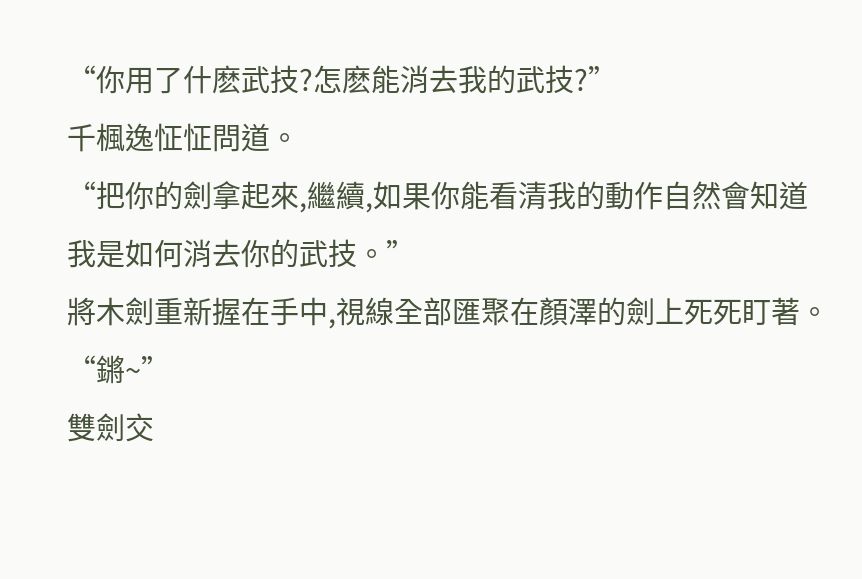“你用了什麽武技?怎麽能消去我的武技?”
千楓逸怔怔問道。
“把你的劍拿起來,繼續,如果你能看清我的動作自然會知道我是如何消去你的武技。”
將木劍重新握在手中,視線全部匯聚在顏澤的劍上死死盯著。
“鏘~”
雙劍交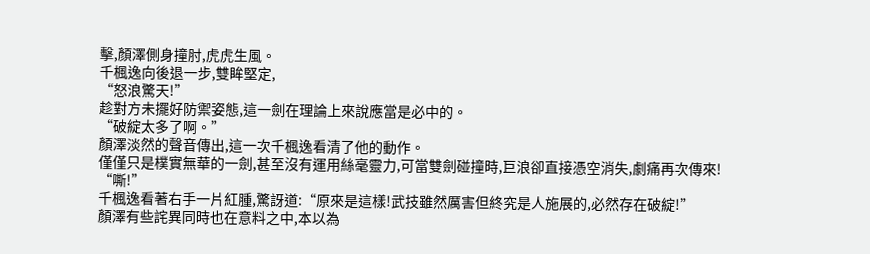擊,顏澤側身撞肘,虎虎生風。
千楓逸向後退一步,雙眸堅定,
“怒浪驚天!”
趁對方未擺好防禦姿態,這一劍在理論上來說應當是必中的。
“破綻太多了啊。”
顏澤淡然的聲音傳出,這一次千楓逸看清了他的動作。
僅僅只是樸實無華的一劍,甚至沒有運用絲毫靈力,可當雙劍碰撞時,巨浪卻直接憑空消失,劇痛再次傳來!
“嘶!”
千楓逸看著右手一片紅腫,驚訝道:“原來是這樣!武技雖然厲害但終究是人施展的,必然存在破綻!”
顏澤有些詫異同時也在意料之中,本以為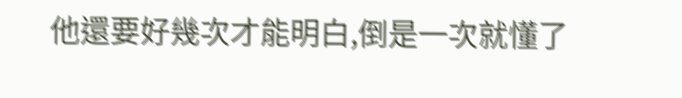他還要好幾次才能明白,倒是一次就懂了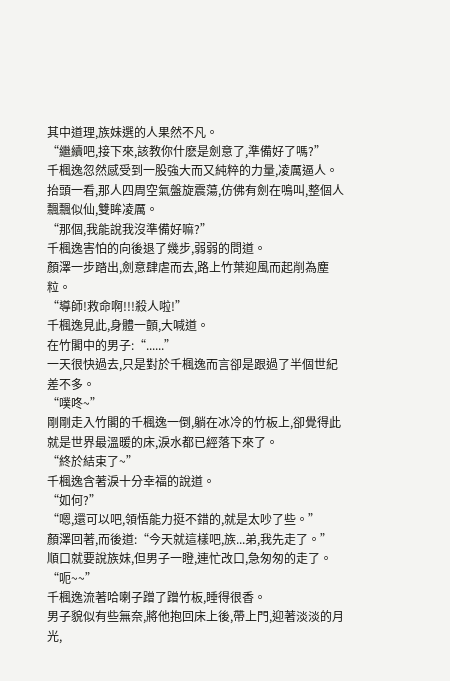其中道理,族妹選的人果然不凡。
“繼續吧,接下來,該教你什麽是劍意了,準備好了嗎?”
千楓逸忽然感受到一股強大而又純粹的力量,凌厲逼人。
抬頭一看,那人四周空氣盤旋震蕩,仿佛有劍在鳴叫,整個人飄飄似仙,雙眸凌厲。
“那個,我能說我沒準備好嘛?”
千楓逸害怕的向後退了幾步,弱弱的問道。
顏澤一步踏出,劍意肆虐而去,路上竹葉迎風而起削為塵粒。
“導師!救命啊!!!殺人啦!”
千楓逸見此,身體一顫,大喊道。
在竹閣中的男子:“......”
一天很快過去,只是對於千楓逸而言卻是跟過了半個世紀差不多。
“噗咚~”
剛剛走入竹閣的千楓逸一倒,躺在冰冷的竹板上,卻覺得此就是世界最溫暖的床,淚水都已經落下來了。
“終於結束了~”
千楓逸含著淚十分幸福的說道。
“如何?”
“嗯,還可以吧,領悟能力挺不錯的,就是太吵了些。”
顏澤回著,而後道:“今天就這樣吧,族...弟,我先走了。”
順口就要說族妹,但男子一瞪,連忙改口,急匆匆的走了。
“呃~~”
千楓逸流著哈喇子蹭了蹭竹板,睡得很香。
男子貌似有些無奈,將他抱回床上後,帶上門,迎著淡淡的月光,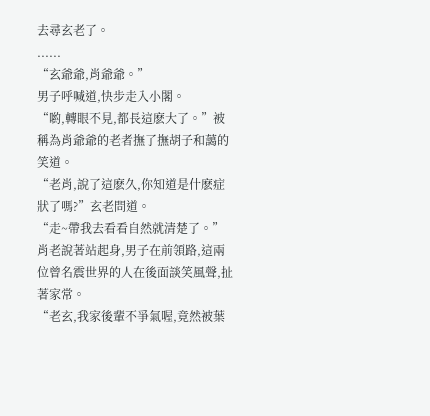去尋玄老了。
......
“玄爺爺,肖爺爺。”
男子呼喊道,快步走入小閣。
“喲,轉眼不見,都長這麽大了。”被稱為肖爺爺的老者撫了撫胡子和藹的笑道。
“老肖,說了這麽久,你知道是什麽症狀了嗎?”玄老問道。
“走~帶我去看看自然就清楚了。”
肖老說著站起身,男子在前領路,這兩位曾名震世界的人在後面談笑風聲,扯著家常。
“老玄,我家後輩不爭氣喔,竟然被葉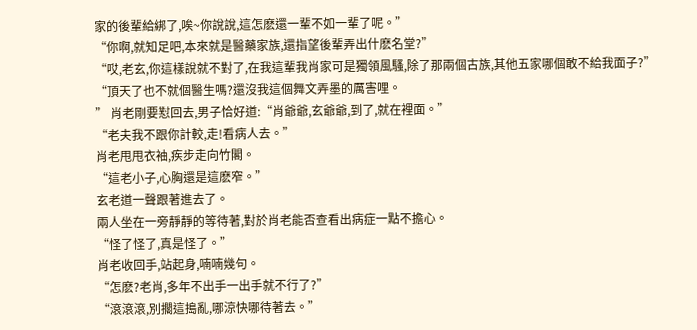家的後輩給綁了,唉~你說說,這怎麽還一輩不如一輩了呢。”
“你啊,就知足吧,本來就是醫藥家族,還指望後輩弄出什麽名堂?”
“哎,老玄,你這樣說就不對了,在我這輩我肖家可是獨領風騷,除了那兩個古族,其他五家哪個敢不給我面子?”
“頂天了也不就個醫生嗎?還沒我這個舞文弄墨的厲害哩。
” 肖老剛要懟回去,男子恰好道:“肖爺爺,玄爺爺,到了,就在裡面。”
“老夫我不跟你計較,走!看病人去。”
肖老甩甩衣袖,疾步走向竹閣。
“這老小子,心胸還是這麽窄。”
玄老道一聲跟著進去了。
兩人坐在一旁靜靜的等待著,對於肖老能否查看出病症一點不擔心。
“怪了怪了,真是怪了。”
肖老收回手,站起身,喃喃幾句。
“怎麽?老肖,多年不出手一出手就不行了?”
“滾滾滾,別擱這搗亂,哪涼快哪待著去。”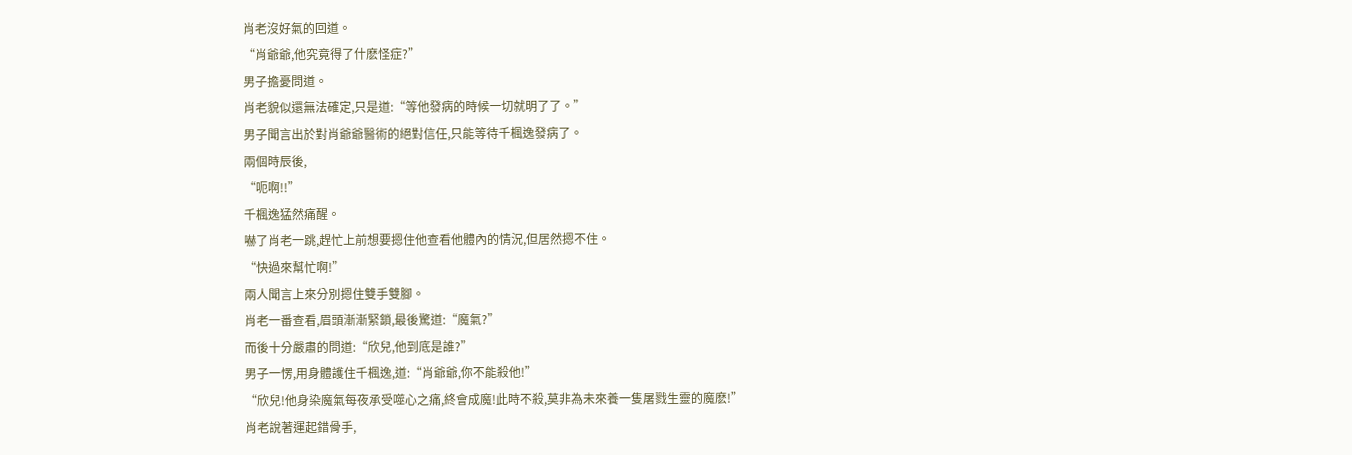肖老沒好氣的回道。
“肖爺爺,他究竟得了什麽怪症?”
男子擔憂問道。
肖老貌似還無法確定,只是道:“等他發病的時候一切就明了了。”
男子聞言出於對肖爺爺醫術的絕對信任,只能等待千楓逸發病了。
兩個時辰後,
“呃啊!!”
千楓逸猛然痛醒。
嚇了肖老一跳,趕忙上前想要摁住他查看他體內的情況,但居然摁不住。
“快過來幫忙啊!”
兩人聞言上來分別摁住雙手雙腳。
肖老一番查看,眉頭漸漸緊鎖,最後驚道:“魔氣?”
而後十分嚴肅的問道:“欣兒,他到底是誰?”
男子一愣,用身體護住千楓逸,道:“肖爺爺,你不能殺他!”
“欣兒!他身染魔氣每夜承受噬心之痛,終會成魔!此時不殺,莫非為未來養一隻屠戮生靈的魔麽!”
肖老說著運起錯骨手,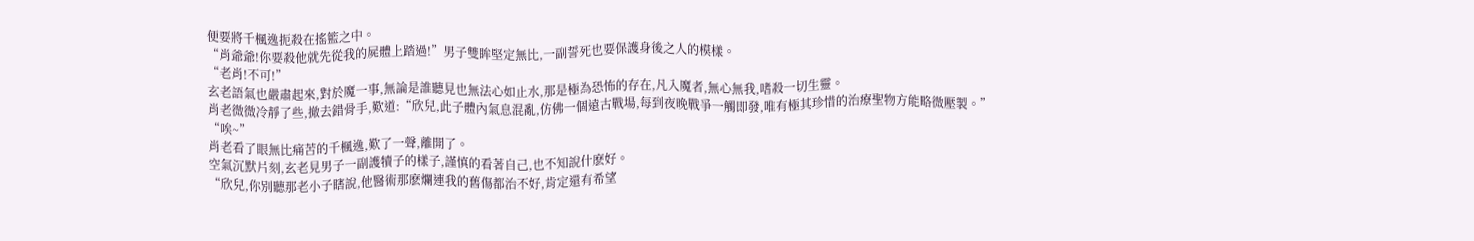便要將千楓逸扼殺在搖籃之中。
“肖爺爺!你要殺他就先從我的屍體上踏過!”男子雙眸堅定無比,一副誓死也要保護身後之人的模樣。
“老肖!不可!”
玄老語氣也嚴肅起來,對於魔一事,無論是誰聽見也無法心如止水,那是極為恐怖的存在,凡入魔者,無心無我,嗜殺一切生靈。
肖老微微冷靜了些,撤去錯骨手,歎道:“欣兒,此子體內氣息混亂,仿佛一個遠古戰場,每到夜晚戰爭一觸即發,唯有極其珍惜的治療聖物方能略微壓製。”
“唉~”
肖老看了眼無比痛苦的千楓逸,歎了一聲,離開了。
空氣沉默片刻,玄老見男子一副護犢子的樣子,謹慎的看著自己,也不知說什麽好。
“欣兒,你別聽那老小子瞎說,他醫術那麽爛連我的舊傷都治不好,肯定還有希望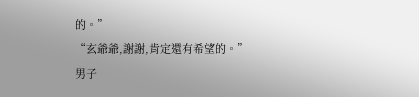的。”
“玄爺爺,謝謝,肯定還有希望的。”
男子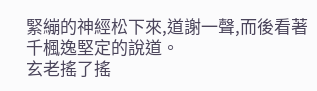緊繃的神經松下來,道謝一聲,而後看著千楓逸堅定的說道。
玄老搖了搖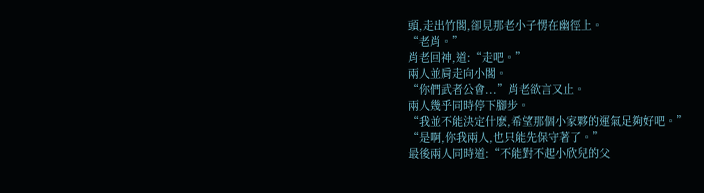頭,走出竹閣,卻見那老小子愣在幽徑上。
“老肖。”
肖老回神,道:“走吧。”
兩人並肩走向小閣。
“你們武者公會...”肖老欲言又止。
兩人幾乎同時停下腳步。
“我並不能決定什麽,希望那個小家夥的運氣足夠好吧。”
“是啊,你我兩人,也只能先保守著了。”
最後兩人同時道:“不能對不起小欣兒的父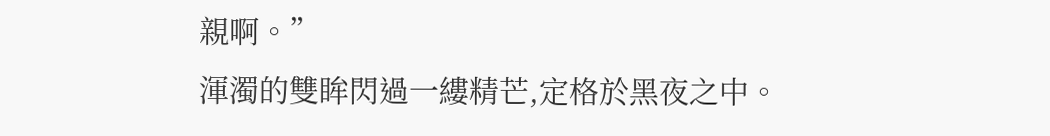親啊。”
渾濁的雙眸閃過一縷精芒,定格於黑夜之中。